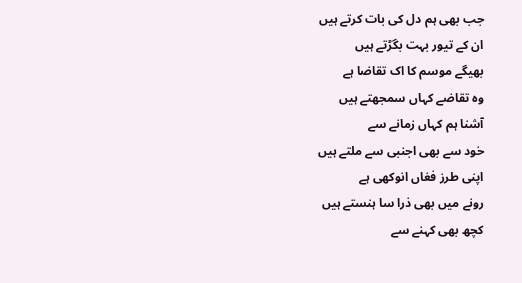جب بھی ہم دل کی بات کرتے ہیں
ان کے تیور بہت بگڑتے ہیں
بھیگے موسم کا اک تقاضا ہے
وہ تقاضے کہاں سمجھتے ہیں
آشنا ہم کہاں زمانے سے
خود سے بھی اجنبی سے ملتے ہیں
اپنی طرز فغاں انوکھی ہے
رونے میں بھی ذرا سا ہنستے ہیں
کچھ بھی کہنے سے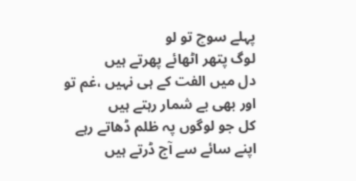پہلے سوچ تو لو
لوگ پتھر اٹھائے پھرتے ہیں
دل میں الفت کے ہی نہیں ،غم تو
اور بھی بے شمار رہتے ہیں
کل جو لوگوں پہ ظلم ڈھاتے رہے
اپنے سائے سے آج ڈرتے ہیں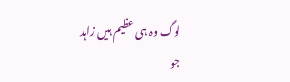لوگ وہ ہی عظیم ہیں زاہد
جو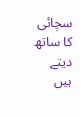سچائی کا ساتھ دیتے ہیں